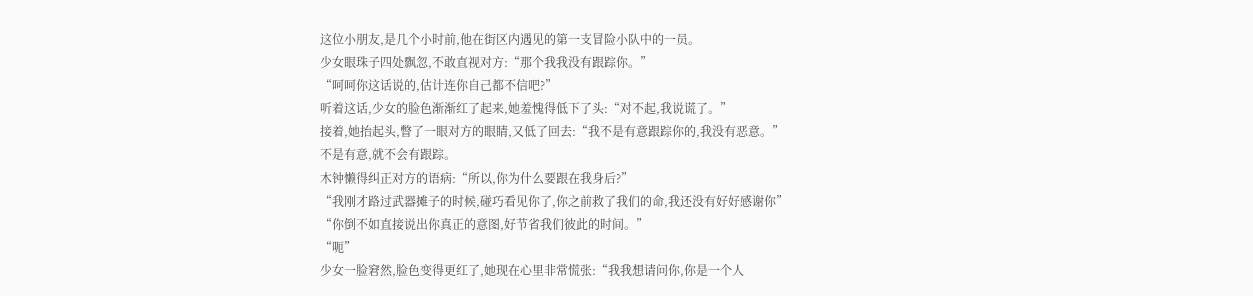这位小朋友,是几个小时前,他在街区内遇见的第一支冒险小队中的一员。
少女眼珠子四处飘忽,不敢直视对方:“那个我我没有跟踪你。”
“呵呵你这话说的,估计连你自己都不信吧?”
听着这话,少女的脸色渐渐红了起来,她羞愧得低下了头:“对不起,我说谎了。”
接着,她抬起头,瞥了一眼对方的眼睛,又低了回去:“我不是有意跟踪你的,我没有恶意。”
不是有意,就不会有跟踪。
木钟懒得纠正对方的语病:“所以,你为什么要跟在我身后?”
“我刚才路过武器摊子的时候,碰巧看见你了,你之前救了我们的命,我还没有好好感谢你”
“你倒不如直接说出你真正的意图,好节省我们彼此的时间。”
“呃”
少女一脸窘然,脸色变得更红了,她现在心里非常慌张:“我我想请问你,你是一个人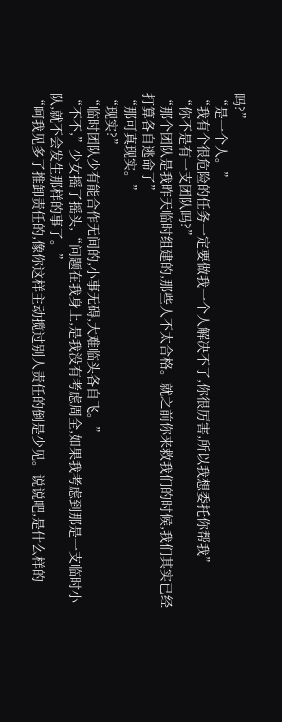吗?”
“是一个人。”
“我有个很危险的任务一定要做我一个人解决不了,你很厉害,所以我想委托你帮我”
“你不是有一支团队吗?”
“那个团队是我昨天临时组建的,那些人不太合格。就之前你来救我们的时候,我们其实已经打算各自逃命了”
“那可真现实。”
“现实?”
“临时团队少有能合作无间的,小事无碍,大难临头各自飞。”
“不不,”少女摇了摇头,“问题在我身上,是我没有考虑周全,如果我考虑到那是一支临时小队,就不会发生那样的事了。”
“呵我见多了推卸责任的,像你这样主动揽过别人责任的倒是少见。说说吧,是什么样的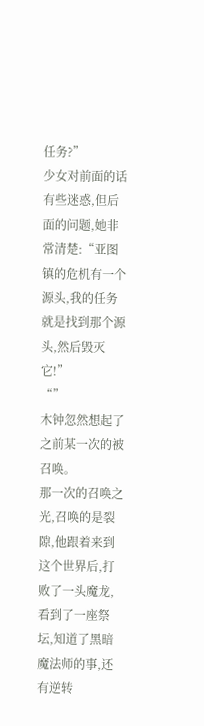任务?”
少女对前面的话有些迷惑,但后面的问题,她非常清楚:“亚图镇的危机有一个源头,我的任务就是找到那个源头,然后毁灭它!”
“”
木钟忽然想起了之前某一次的被召唤。
那一次的召唤之光,召唤的是裂隙,他跟着来到这个世界后,打败了一头魔龙,看到了一座祭坛,知道了黑暗魔法师的事,还有逆转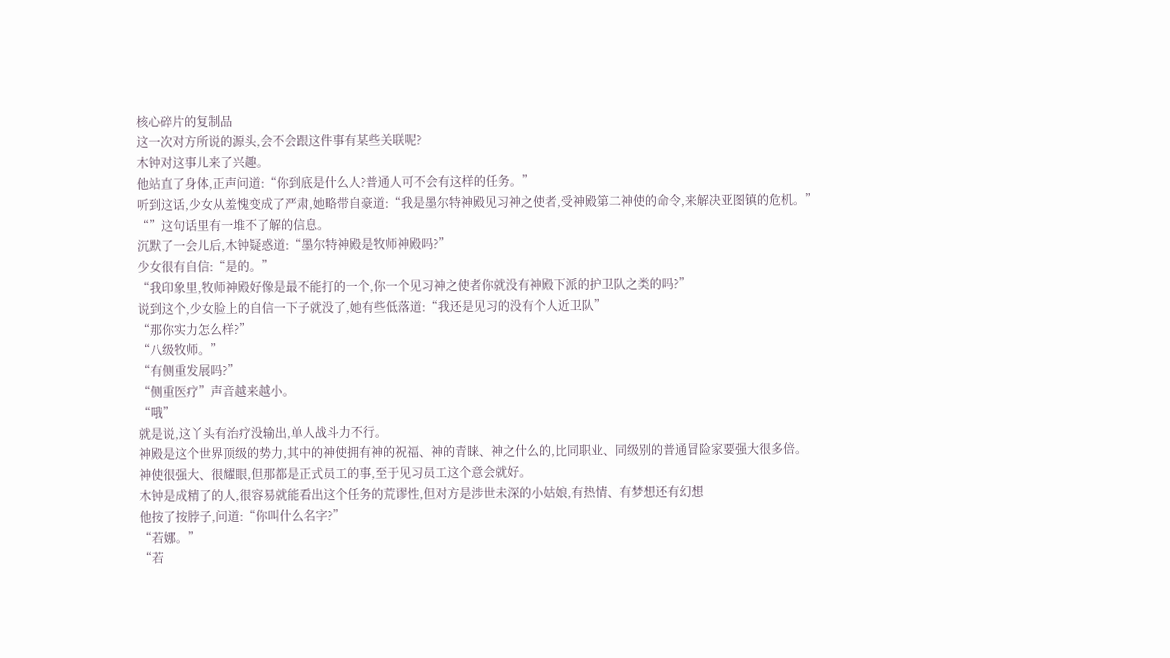核心碎片的复制品
这一次对方所说的源头,会不会跟这件事有某些关联呢?
木钟对这事儿来了兴趣。
他站直了身体,正声问道:“你到底是什么人?普通人可不会有这样的任务。”
听到这话,少女从羞愧变成了严肃,她略带自豪道:“我是墨尔特神殿见习神之使者,受神殿第二神使的命令,来解决亚图镇的危机。”
“”这句话里有一堆不了解的信息。
沉默了一会儿后,木钟疑惑道:“墨尔特神殿是牧师神殿吗?”
少女很有自信:“是的。”
“我印象里,牧师神殿好像是最不能打的一个,你一个见习神之使者你就没有神殿下派的护卫队之类的吗?”
说到这个,少女脸上的自信一下子就没了,她有些低落道:“我还是见习的没有个人近卫队”
“那你实力怎么样?”
“八级牧师。”
“有侧重发展吗?”
“侧重医疗”声音越来越小。
“哦”
就是说,这丫头有治疗没输出,单人战斗力不行。
神殿是这个世界顶级的势力,其中的神使拥有神的祝福、神的青睐、神之什么的,比同职业、同级别的普通冒险家要强大很多倍。
神使很强大、很耀眼,但那都是正式员工的事,至于见习员工这个意会就好。
木钟是成精了的人,很容易就能看出这个任务的荒谬性,但对方是涉世未深的小姑娘,有热情、有梦想还有幻想
他按了按脖子,问道:“你叫什么名字?”
“若娜。”
“若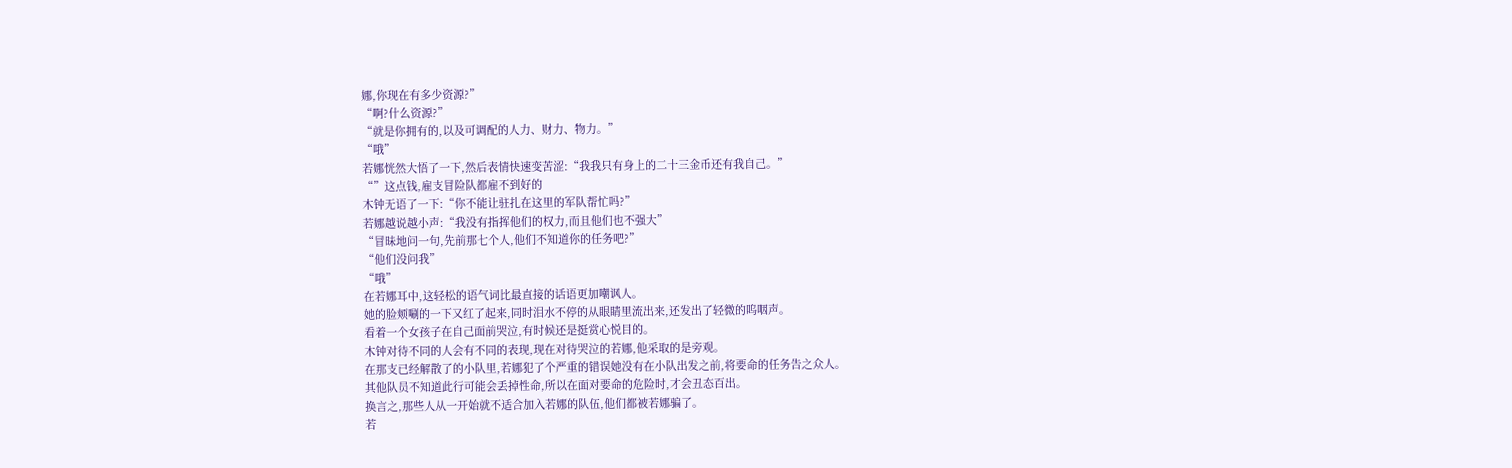娜,你现在有多少资源?”
“啊?什么资源?”
“就是你拥有的,以及可调配的人力、财力、物力。”
“哦”
若娜恍然大悟了一下,然后表情快速变苦涩:“我我只有身上的二十三金币还有我自己。”
“”这点钱,雇支冒险队都雇不到好的
木钟无语了一下:“你不能让驻扎在这里的军队帮忙吗?”
若娜越说越小声:“我没有指挥他们的权力,而且他们也不强大”
“冒昧地问一句,先前那七个人,他们不知道你的任务吧?”
“他们没问我”
“哦”
在若娜耳中,这轻松的语气词比最直接的话语更加嘲讽人。
她的脸颊唰的一下又红了起来,同时泪水不停的从眼睛里流出来,还发出了轻微的呜咽声。
看着一个女孩子在自己面前哭泣,有时候还是挺赏心悦目的。
木钟对待不同的人会有不同的表现,现在对待哭泣的若娜,他采取的是旁观。
在那支已经解散了的小队里,若娜犯了个严重的错误她没有在小队出发之前,将要命的任务告之众人。
其他队员不知道此行可能会丢掉性命,所以在面对要命的危险时,才会丑态百出。
换言之,那些人从一开始就不适合加入若娜的队伍,他们都被若娜骗了。
若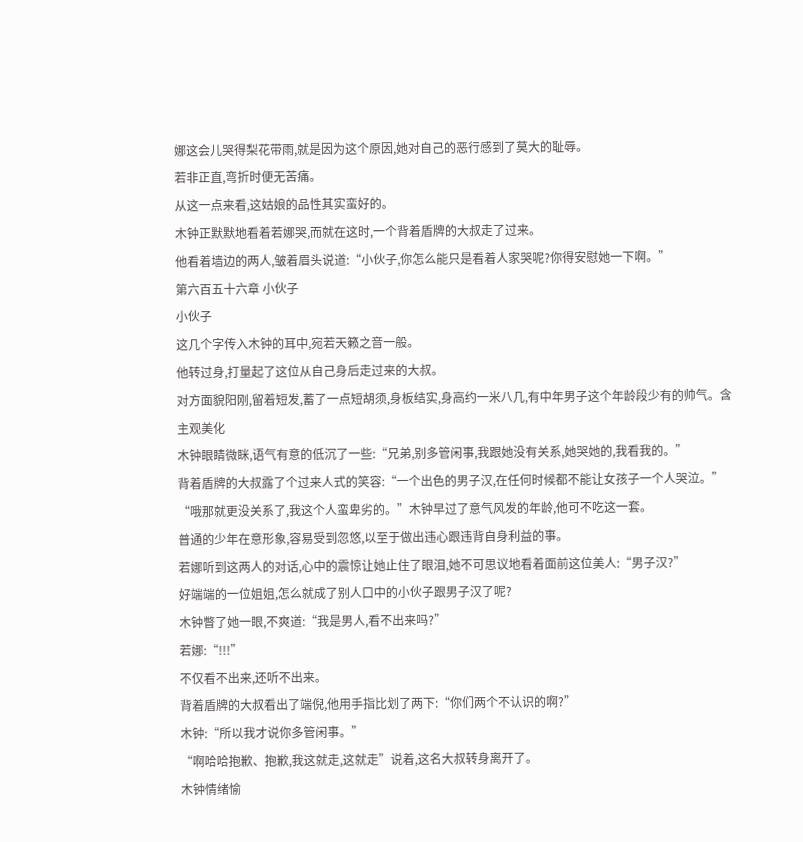娜这会儿哭得梨花带雨,就是因为这个原因,她对自己的恶行感到了莫大的耻辱。
若非正直,弯折时便无苦痛。
从这一点来看,这姑娘的品性其实蛮好的。
木钟正默默地看着若娜哭,而就在这时,一个背着盾牌的大叔走了过来。
他看着墙边的两人,皱着眉头说道:“小伙子,你怎么能只是看着人家哭呢?你得安慰她一下啊。”
第六百五十六章 小伙子
小伙子
这几个字传入木钟的耳中,宛若天籁之音一般。
他转过身,打量起了这位从自己身后走过来的大叔。
对方面貌阳刚,留着短发,蓄了一点短胡须,身板结实,身高约一米八几,有中年男子这个年龄段少有的帅气。含主观美化
木钟眼睛微眯,语气有意的低沉了一些:“兄弟,别多管闲事,我跟她没有关系,她哭她的,我看我的。”
背着盾牌的大叔露了个过来人式的笑容:“一个出色的男子汉,在任何时候都不能让女孩子一个人哭泣。”
“哦那就更没关系了,我这个人蛮卑劣的。”木钟早过了意气风发的年龄,他可不吃这一套。
普通的少年在意形象,容易受到忽悠,以至于做出违心跟违背自身利益的事。
若娜听到这两人的对话,心中的震惊让她止住了眼泪,她不可思议地看着面前这位美人:“男子汉?”
好端端的一位姐姐,怎么就成了别人口中的小伙子跟男子汉了呢?
木钟瞥了她一眼,不爽道:“我是男人,看不出来吗?”
若娜:“!!!”
不仅看不出来,还听不出来。
背着盾牌的大叔看出了端倪,他用手指比划了两下:“你们两个不认识的啊?”
木钟:“所以我才说你多管闲事。”
“啊哈哈抱歉、抱歉,我这就走,这就走”说着,这名大叔转身离开了。
木钟情绪愉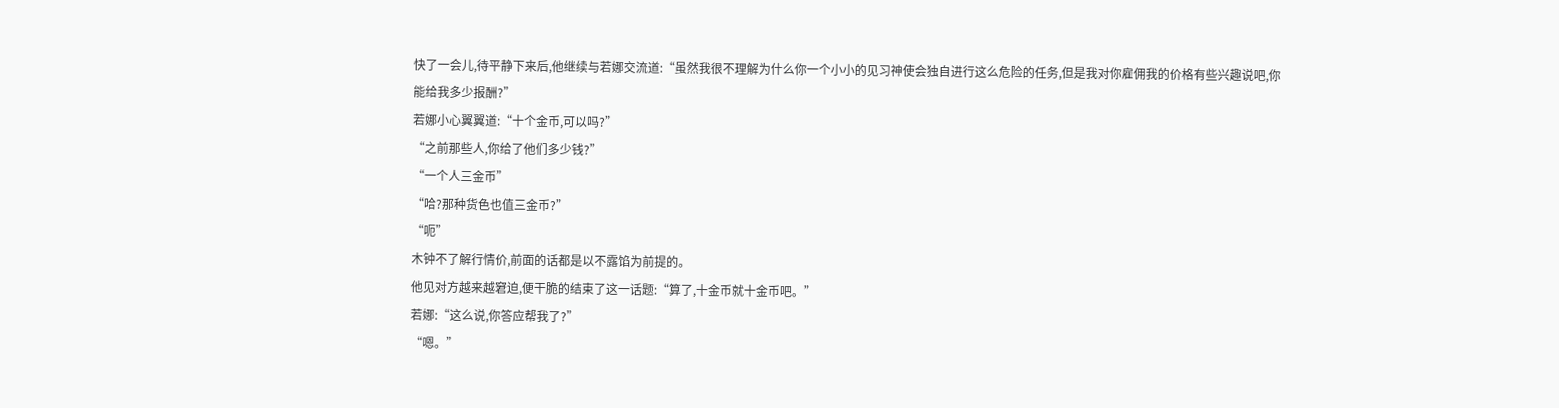快了一会儿,待平静下来后,他继续与若娜交流道:“虽然我很不理解为什么你一个小小的见习神使会独自进行这么危险的任务,但是我对你雇佣我的价格有些兴趣说吧,你能给我多少报酬?”
若娜小心翼翼道:“十个金币,可以吗?”
“之前那些人,你给了他们多少钱?”
“一个人三金币”
“哈?那种货色也值三金币?”
“呃”
木钟不了解行情价,前面的话都是以不露馅为前提的。
他见对方越来越窘迫,便干脆的结束了这一话题:“算了,十金币就十金币吧。”
若娜:“这么说,你答应帮我了?”
“嗯。”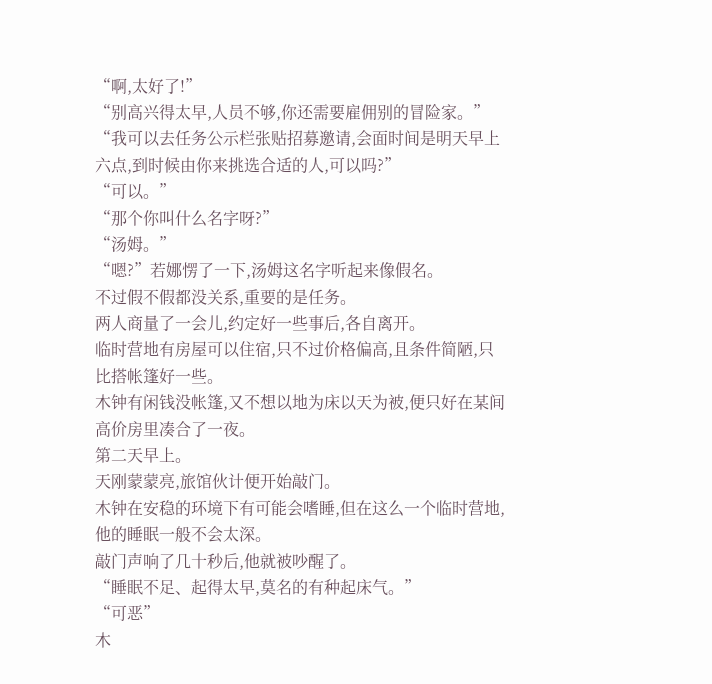“啊,太好了!”
“别高兴得太早,人员不够,你还需要雇佣别的冒险家。”
“我可以去任务公示栏张贴招募邀请,会面时间是明天早上六点,到时候由你来挑选合适的人,可以吗?”
“可以。”
“那个你叫什么名字呀?”
“汤姆。”
“嗯?”若娜愣了一下,汤姆这名字听起来像假名。
不过假不假都没关系,重要的是任务。
两人商量了一会儿,约定好一些事后,各自离开。
临时营地有房屋可以住宿,只不过价格偏高,且条件简陋,只比搭帐篷好一些。
木钟有闲钱没帐篷,又不想以地为床以天为被,便只好在某间高价房里凑合了一夜。
第二天早上。
天刚蒙蒙亮,旅馆伙计便开始敲门。
木钟在安稳的环境下有可能会嗜睡,但在这么一个临时营地,他的睡眠一般不会太深。
敲门声响了几十秒后,他就被吵醒了。
“睡眠不足、起得太早,莫名的有种起床气。”
“可恶”
木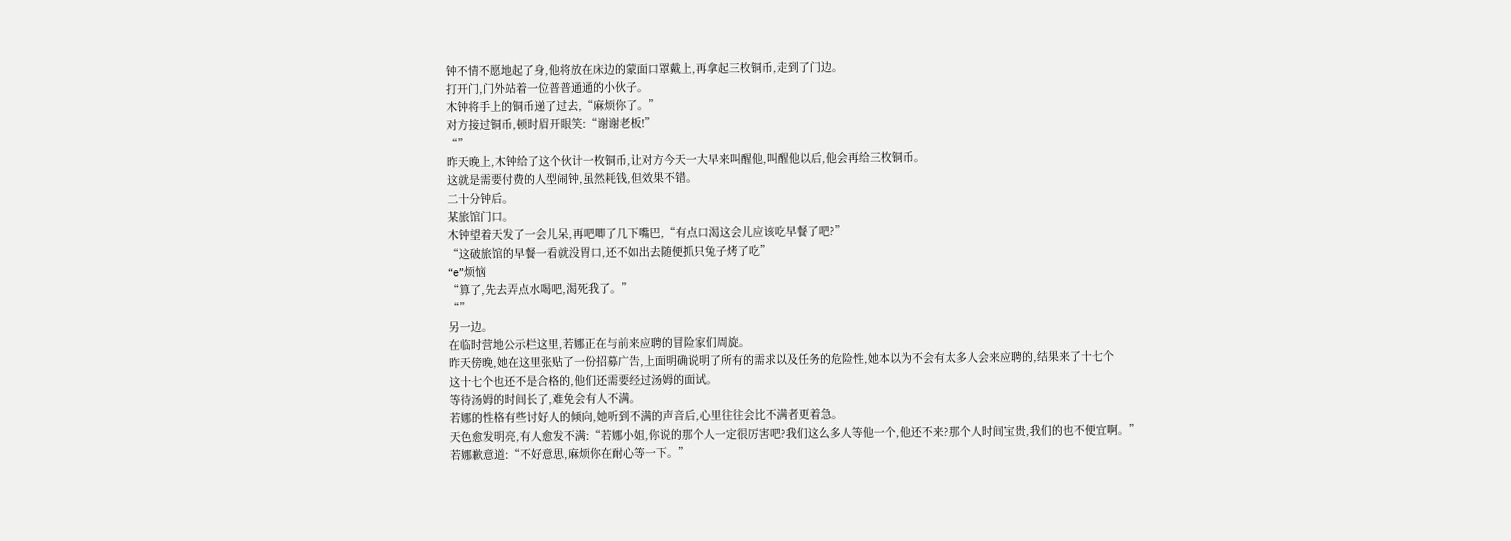钟不情不愿地起了身,他将放在床边的蒙面口罩戴上,再拿起三枚铜币,走到了门边。
打开门,门外站着一位普普通通的小伙子。
木钟将手上的铜币递了过去,“麻烦你了。”
对方接过铜币,顿时眉开眼笑:“谢谢老板!”
“”
昨天晚上,木钟给了这个伙计一枚铜币,让对方今天一大早来叫醒他,叫醒他以后,他会再给三枚铜币。
这就是需要付费的人型闹钟,虽然耗钱,但效果不错。
二十分钟后。
某旅馆门口。
木钟望着天发了一会儿呆,再吧唧了几下嘴巴,“有点口渴这会儿应该吃早餐了吧?”
“这破旅馆的早餐一看就没胃口,还不如出去随便抓只兔子烤了吃”
“e”烦恼
“算了,先去弄点水喝吧,渴死我了。”
“”
另一边。
在临时营地公示栏这里,若娜正在与前来应聘的冒险家们周旋。
昨天傍晚,她在这里张贴了一份招募广告,上面明确说明了所有的需求以及任务的危险性,她本以为不会有太多人会来应聘的,结果来了十七个
这十七个也还不是合格的,他们还需要经过汤姆的面试。
等待汤姆的时间长了,难免会有人不满。
若娜的性格有些讨好人的倾向,她听到不满的声音后,心里往往会比不满者更着急。
天色愈发明亮,有人愈发不满:“若娜小姐,你说的那个人一定很厉害吧?我们这么多人等他一个,他还不来?那个人时间宝贵,我们的也不便宜啊。”
若娜歉意道:“不好意思,麻烦你在耐心等一下。”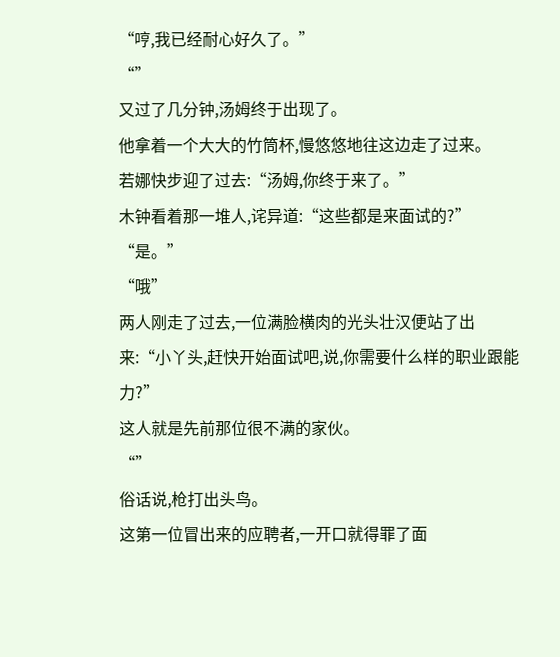“哼,我已经耐心好久了。”
“”
又过了几分钟,汤姆终于出现了。
他拿着一个大大的竹筒杯,慢悠悠地往这边走了过来。
若娜快步迎了过去:“汤姆,你终于来了。”
木钟看着那一堆人,诧异道:“这些都是来面试的?”
“是。”
“哦”
两人刚走了过去,一位满脸横肉的光头壮汉便站了出来:“小丫头,赶快开始面试吧,说,你需要什么样的职业跟能力?”
这人就是先前那位很不满的家伙。
“”
俗话说,枪打出头鸟。
这第一位冒出来的应聘者,一开口就得罪了面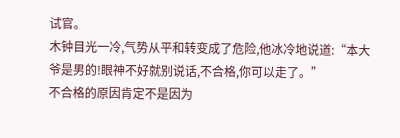试官。
木钟目光一冷,气势从平和转变成了危险,他冰冷地说道:“本大爷是男的!眼神不好就别说话,不合格,你可以走了。”
不合格的原因肯定不是因为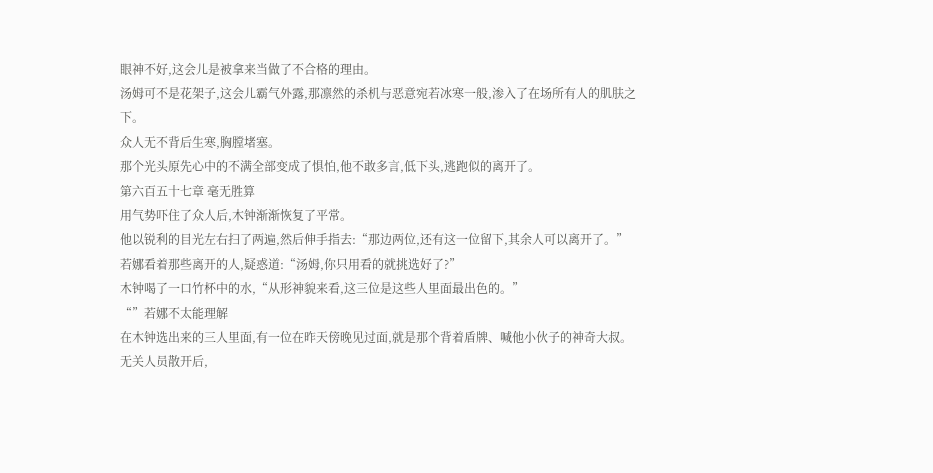眼神不好,这会儿是被拿来当做了不合格的理由。
汤姆可不是花架子,这会儿霸气外露,那凛然的杀机与恶意宛若冰寒一般,渗入了在场所有人的肌肤之下。
众人无不背后生寒,胸膛堵塞。
那个光头原先心中的不满全部变成了惧怕,他不敢多言,低下头,逃跑似的离开了。
第六百五十七章 毫无胜算
用气势吓住了众人后,木钟渐渐恢复了平常。
他以锐利的目光左右扫了两遍,然后伸手指去:“那边两位,还有这一位留下,其余人可以离开了。”
若娜看着那些离开的人,疑惑道:“汤姆,你只用看的就挑选好了?”
木钟喝了一口竹杯中的水,“从形神貌来看,这三位是这些人里面最出色的。”
“”若娜不太能理解
在木钟选出来的三人里面,有一位在昨天傍晚见过面,就是那个背着盾牌、喊他小伙子的神奇大叔。
无关人员散开后,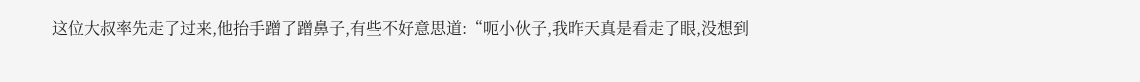这位大叔率先走了过来,他抬手蹭了蹭鼻子,有些不好意思道:“呃小伙子,我昨天真是看走了眼,没想到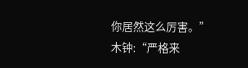你居然这么厉害。”
木钟:“严格来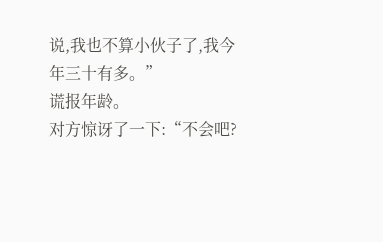说,我也不算小伙子了,我今年三十有多。”
谎报年龄。
对方惊讶了一下:“不会吧?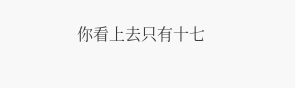你看上去只有十七